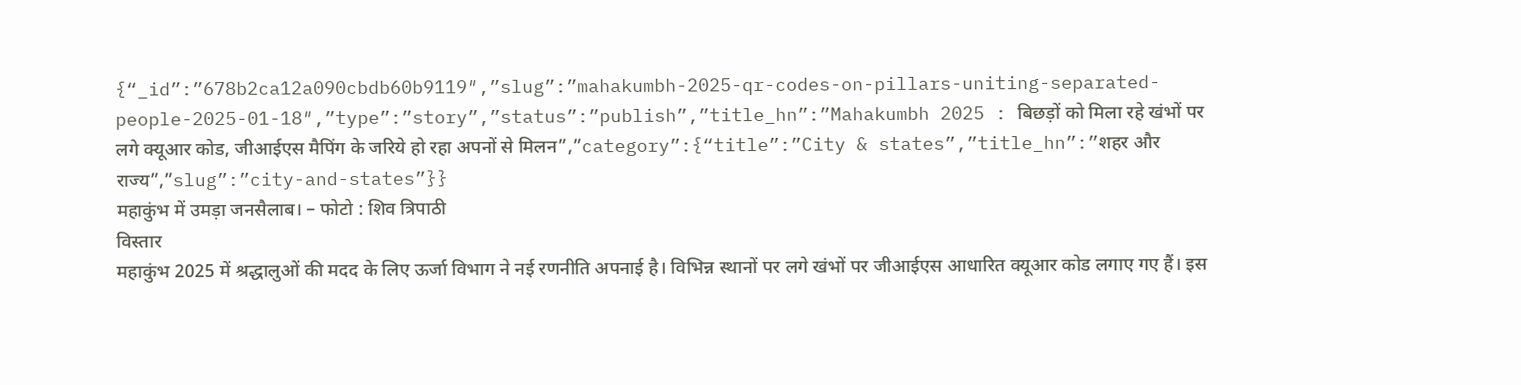{“_id”:”678b2ca12a090cbdb60b9119″,”slug”:”mahakumbh-2025-qr-codes-on-pillars-uniting-separated-people-2025-01-18″,”type”:”story”,”status”:”publish”,”title_hn”:”Mahakumbh 2025 : बिछड़ों को मिला रहे खंभों पर लगे क्यूआर कोड, जीआईएस मैपिंग के जरिये हो रहा अपनों से मिलन”,”category”:{“title”:”City & states”,”title_hn”:”शहर और राज्य”,”slug”:”city-and-states”}}
महाकुंभ में उमड़ा जनसैलाब। – फोटो : शिव त्रिपाठी
विस्तार
महाकुंभ 2025 में श्रद्धालुओं की मदद के लिए ऊर्जा विभाग ने नई रणनीति अपनाई है। विभिन्न स्थानों पर लगे खंभों पर जीआईएस आधारित क्यूआर कोड लगाए गए हैं। इस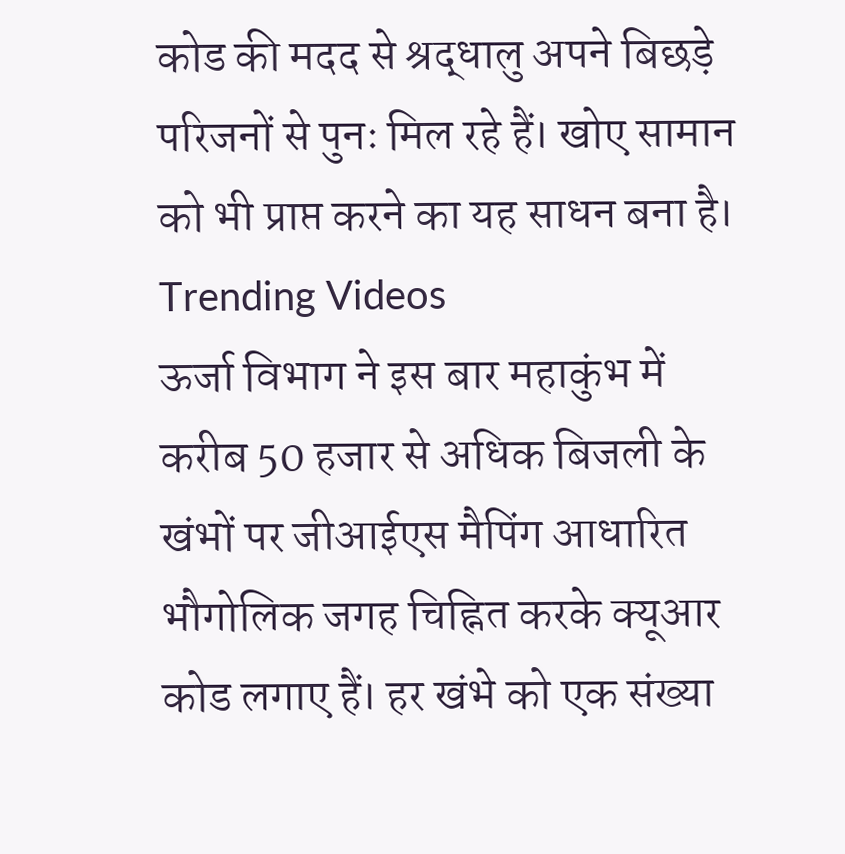कोड की मदद से श्रद्धालु अपने बिछड़े परिजनों से पुनः मिल रहे हैं। खोए सामान को भी प्राप्त करने का यह साधन बना है।
Trending Videos
ऊर्जा विभाग ने इस बार महाकुंभ में करीब 50 हजार से अधिक बिजली के खंभों पर जीआईएस मैपिंग आधारित भौगोलिक जगह चिह्नित करके क्यूआर कोड लगाए हैं। हर खंभे को एक संख्या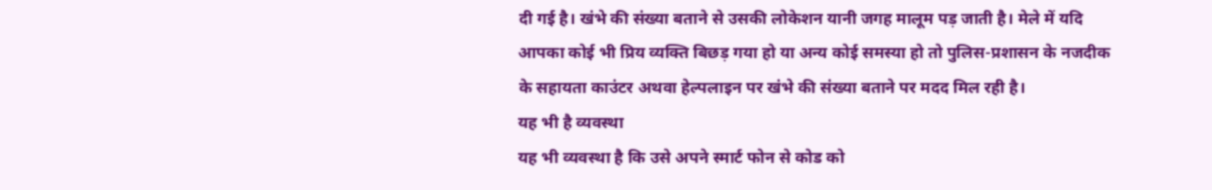दी गई है। खंभे की संख्या बताने से उसकी लोकेशन यानी जगह मालूम पड़ जाती है। मेले में यदि आपका कोई भी प्रिय व्यक्ति बिछड़ गया हो या अन्य कोई समस्या हो तो पुलिस-प्रशासन के नजदीक के सहायता काउंटर अथवा हेल्पलाइन पर खंभे की संख्या बताने पर मदद मिल रही है।
यह भी है व्यवस्था
यह भी व्यवस्था है कि उसे अपने स्मार्ट फोन से कोड को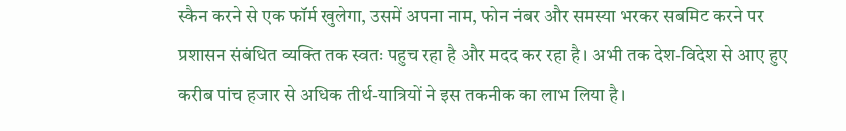स्कैन करने से एक फॉर्म खुलेगा, उसमें अपना नाम, फोन नंबर और समस्या भरकर सबमिट करने पर प्रशासन संबंधित व्यक्ति तक स्वतः पहुच रहा है और मदद कर रहा है। अभी तक देश-विदेश से आए हुए करीब पांच हजार से अधिक तीर्थ-यात्रियों ने इस तकनीक का लाभ लिया है।